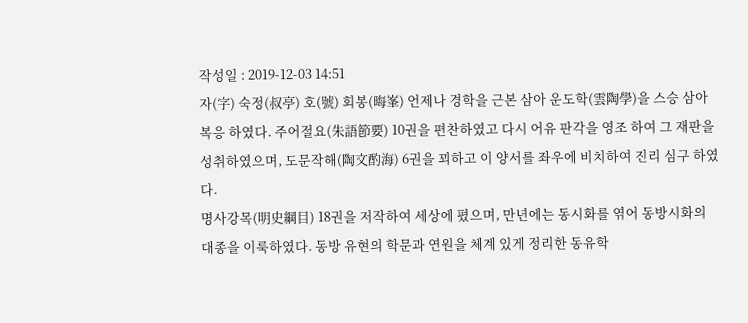작성일 : 2019-12-03 14:51
자(字) 숙정(叔亭) 호(號) 회봉(晦峯) 언제나 경학을 근본 삼아 운도학(雲陶學)을 스승 삼아 복응 하였다. 주어절요(朱語節要) 10권을 편찬하였고 다시 어유 판각을 영조 하여 그 재판을 성취하였으며, 도문작해(陶文酌海) 6권을 꾀하고 이 양서를 좌우에 비치하여 진리 심구 하였다.
명사강목(明史綱目) 18권을 저작하여 세상에 폈으며, 만년에는 동시화를 엮어 동방시화의 대종을 이룩하였다. 동방 유현의 학문과 연원을 체계 있게 정리한 동유학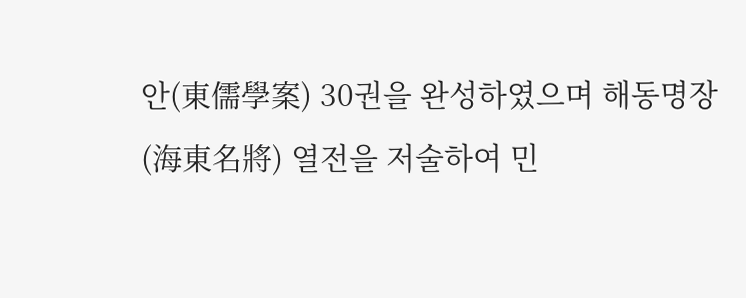안(東儒學案) 30권을 완성하였으며 해동명장(海東名將) 열전을 저술하여 민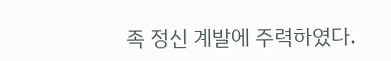족 정신 계발에 주력하였다.